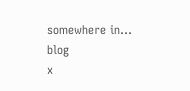somewhere in... blog
x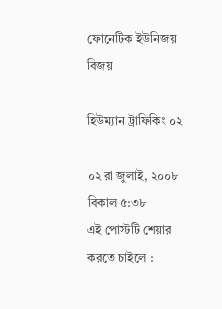ফোনেটিক ইউনিজয় বিজয়

হিউম্যান ট্রাফিকিং ০২

০২ রা জুলাই, ২০০৮ বিকাল ৫:৩৮
এই পোস্টটি শেয়ার করতে চাইলে :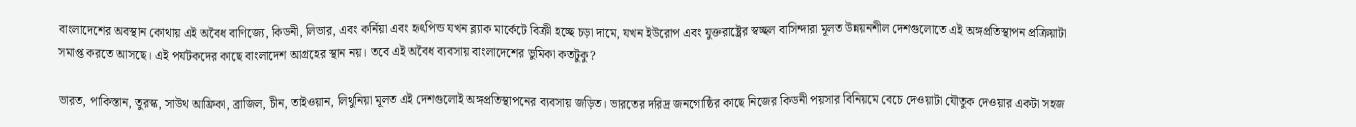বাংলাদেশের অবস্থান কোথায় এই অবৈধ বাণিজ্যে, কিডনী, লিভার, এবং কর্নিয়া এবং হৃৎপিন্ড যখন ব্ল্যাক মার্কেটে বিক্রী হচ্ছে চড়া দামে, যখন ইউরোপ এবং যুক্তরাষ্ট্রের স্বচ্ছল বাসিন্দারা মূলত উন্নয়নশীল দেশগুলোতে এই অঙ্গপ্রতিস্থাপন প্রক্রিয়াটা সমাপ্ত করতে আসছে। এই পর্যটকদের কাছে বাংলাদেশ আগ্রহের স্থান নয়। তবে এই অবৈধ ব্যবসায় বাংলাদেশের ভুমিকা কতটুকু?

ভারত, পাকিস্তান, তুরস্ক, সাউথ আফ্রিকা, ব্রাজিল, চীন, তাইওয়ান, লিথুনিয়া মূলত এই দেশগুলোই অঙ্গপ্রতিস্থাপনের ব্যবসায় জড়িত। ভারতের দরিদ্র জনগোষ্ঠির কাছে নিজের কিডনী পয়সার বিনিয়মে বেচে দেওয়াটা যৌতুক দেওয়ার একটা সহজ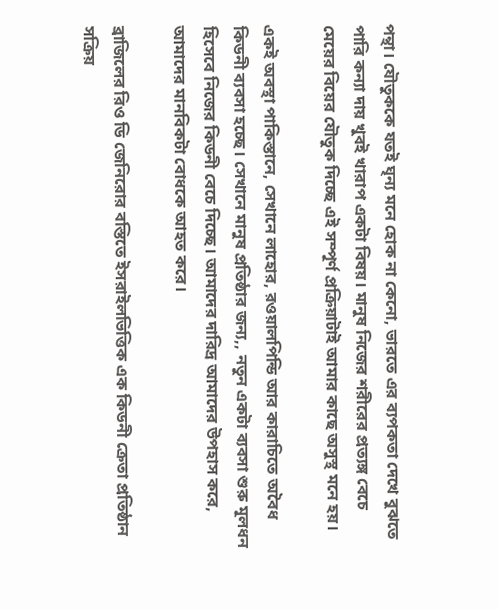পন্থা। যৌতুককে যতই ঘৃন্য মনে হোক না কেনো, ভারতে এর ব্যপকতা দেখে বুঝতে পারি কন্যা দায় খুবই খারাপ একটা বিষয়। মানুষ নিজের শরীরের প্রত্যঙ্গ বেচে মেয়ের বিয়ের যৌতুক দিচ্ছে এই সম্পূর্ণ প্রক্রিয়াটাই আমার কাছে অসুস্থ মনে হয়।

একই অবস্থা পাকিস্তানে, সেখানে লাহোর, রওয়ালপিন্ডি আর কারাচিতে অবৈধ কিডনী ব্যবসা হচ্ছে। সেখানে মানুষ প্রতিষ্ঠার জন্য,, নতুন একটা ব্যবসা শুরু মূলধন হিসেবে নিজের কিডনী বেচে দিচ্ছে। আমাদের দারিদ্র আমাদের উপহাস করে, আমাদের মানবিকটা বোধকে আহত করে।

ব্রাজিলের রিও ডি জেনিরোর বস্তিতে ইসরাইলভিত্তিক এক কিডনী ক্রেতা প্রতিষ্ঠান সক্রিয়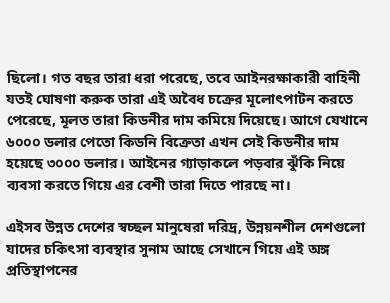ছিলো। গত বছর তারা ধরা পরেছে, তবে আইনরক্ষাকারী বাহিনী যতই ঘোষণা করুক তারা এই অবৈধ চক্রের মূলোৎপাটন করতে পেরেছে, মূলত তারা কিডনীর দাম কমিয়ে দিয়েছে। আগে যেখানে ৬০০০ ডলার পেতো কিডনি বিক্রেতা এখন সেই কিডনীর দাম হয়েছে ৩০০০ ডলার। আইনের গ্যাড়াকলে পড়বার ঝুঁকি নিয়ে ব্যবসা করতে গিয়ে এর বেশী তারা দিতে পারছে না।

এইসব উন্নত দেশের স্বচ্ছল মানুষেরা দরিদ্র, উন্নয়নশীল দেশগুলো যাদের চকিৎসা ব্যবস্থার সুনাম আছে সেখানে গিয়ে এই অঙ্গ প্রতিস্থাপনের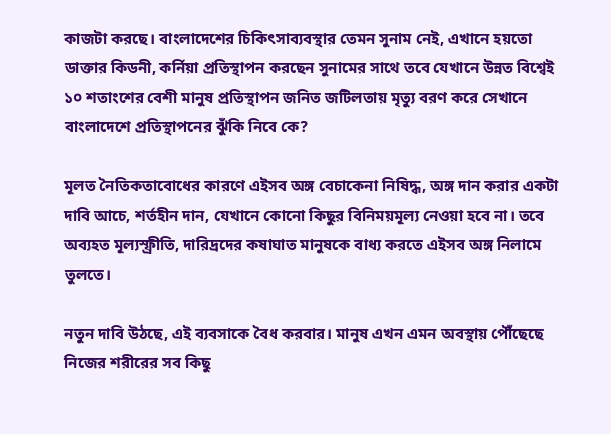কাজটা করছে। বাংলাদেশের চিকিৎসাব্যবস্থার তেমন সুনাম নেই, এখানে হয়তো ডাক্তার কিডনী, কর্নিয়া প্রতিস্থাপন করছেন সুনামের সাথে তবে যেখানে উন্নত বিশ্বেই ১০ শতাংশের বেশী মানুষ প্রতিস্থাপন জনিত জটিলতায় মৃত্যু বরণ করে সেখানে বাংলাদেশে প্রতিস্থাপনের ঝুঁকি নিবে কে?

মূলত নৈতিকতাবোধের কারণে এইসব অঙ্গ বেচাকেনা নিষিদ্ধ, অঙ্গ দান করার একটা দাবি আচে, শর্তহীন দান, যেখানে কোনো কিছুর বিনিময়মূল্য নেওয়া হবে না। তবে অব্যহত মূল্যস্ফ্রীতি, দারিদ্রদের কষাঘাত মানুষকে বাধ্য করতে এইসব অঙ্গ নিলামে তুলতে।

নতুন দাবি উঠছে, এই ব্যবসাকে বৈধ করবার। মানুষ এখন এমন অবস্থায় পৌঁছেছে নিজের শরীরের সব কিছু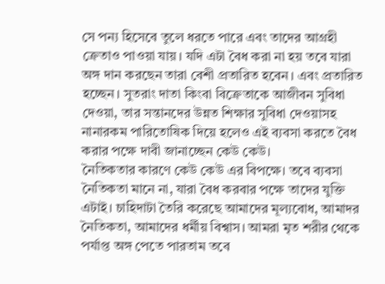সে পন্য হিসেবে তুলে ধরতে পারে এবং তাদের আগ্রহী ক্রেতাও পাওয়া যায়। যদি এটা বৈধ করা না হয় তবে যারা অঙ্গ দান করছেন তারা বেশী প্রতারিত হবেন। এবং প্রতারিত হচ্ছেন। সুতরাং দাতা কিংবা বিক্রেতাকে আজীবন সুবিধা দেওয়া, তার সন্তানদের উন্নত শিক্ষার সুবিধা দেওয়াসহ নানারকম পারিতোষিক দিয়ে হলেও এই ব্যবসা করতে বৈধ করার পক্ষে দাবী জানাচ্ছেন কেউ কেউ।
নৈতিকতার কারণে কেউ কেউ এর বিপক্ষে। তবে ব্যবসা নৈতিকতা মানে না, যারা বৈধ করবার পক্ষে তাদের যুক্তি এটাই। চাহিদাটা তৈরি করেছে আমাদের মূল্যবোধ, আমাদর নৈতিকতা, আমাদের ধর্মীয় বিশ্বাস। আমরা মৃত শরীর থেকে পর্যাপ্ত অঙ্গ পেতে পারতাম তবে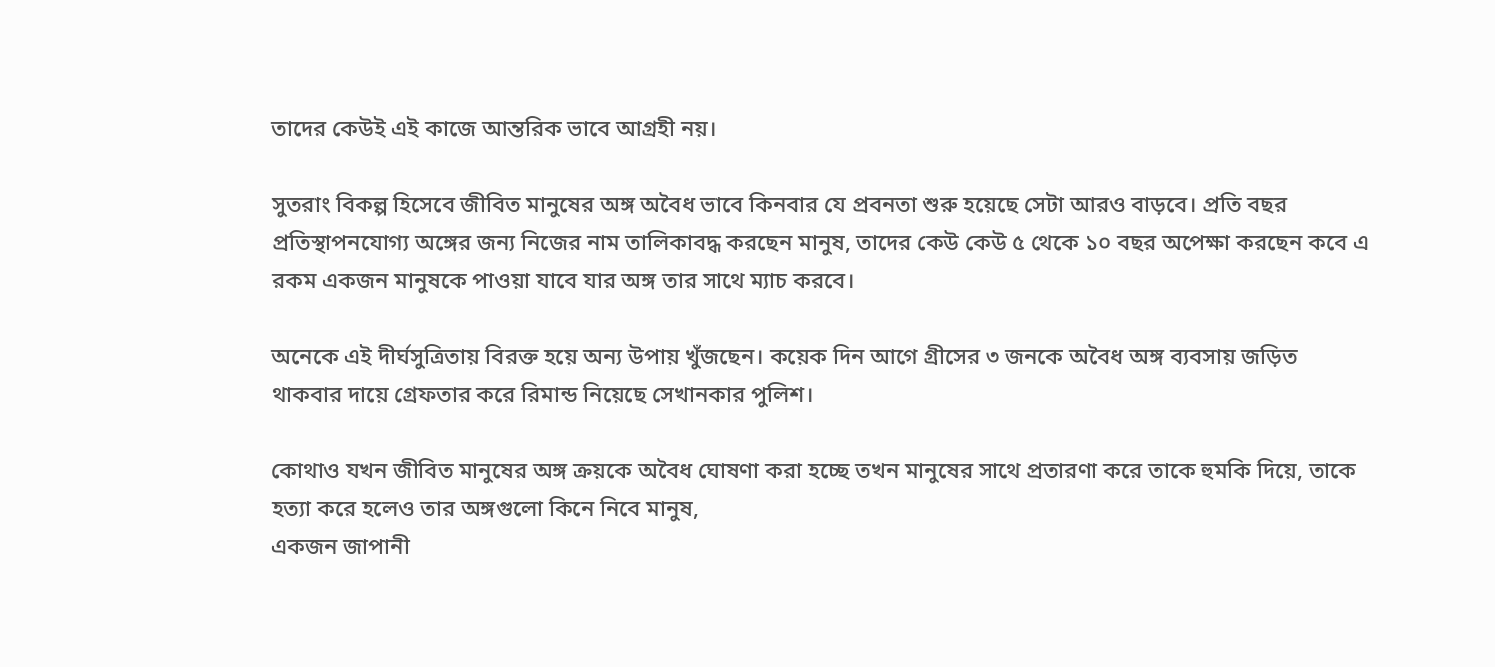তাদের কেউই এই কাজে আন্তরিক ভাবে আগ্রহী নয়।

সুতরাং বিকল্প হিসেবে জীবিত মানুষের অঙ্গ অবৈধ ভাবে কিনবার যে প্রবনতা শুরু হয়েছে সেটা আরও বাড়বে। প্রতি বছর প্রতিস্থাপনযোগ্য অঙ্গের জন্য নিজের নাম তালিকাবদ্ধ করছেন মানুষ, তাদের কেউ কেউ ৫ থেকে ১০ বছর অপেক্ষা করছেন কবে এ রকম একজন মানুষকে পাওয়া যাবে যার অঙ্গ তার সাথে ম্যাচ করবে।

অনেকে এই দীর্ঘসুত্রিতায় বিরক্ত হয়ে অন্য উপায় খুঁজছেন। কয়েক দিন আগে গ্রীসের ৩ জনকে অবৈধ অঙ্গ ব্যবসায় জড়িত থাকবার দায়ে গ্রেফতার করে রিমান্ড নিয়েছে সেখানকার পুলিশ।

কোথাও যখন জীবিত মানুষের অঙ্গ ক্রয়কে অবৈধ ঘোষণা করা হচ্ছে তখন মানুষের সাথে প্রতারণা করে তাকে হুমকি দিয়ে, তাকে হত্যা করে হলেও তার অঙ্গগুলো কিনে নিবে মানুষ,
একজন জাপানী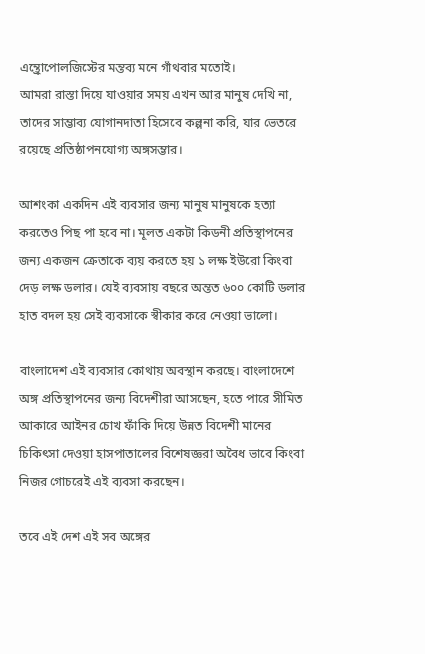এন্থ্রোপোলজিস্টের মন্তব্য মনে গাঁথবার মতোই।
আমরা রাস্তা দিয়ে যাওয়ার সময় এখন আর মানুষ দেখি না, তাদের সাম্ভাব্য যোগানদাতা হিসেবে কল্পনা করি, যার ভেতরে রয়েছে প্রতিষ্ঠাপনযোগ্য অঙ্গসম্ভার।

আশংকা একদিন এই ব্যবসার জন্য মানুষ মানুষকে হত্যা করতেও পিছ পা হবে না। মূলত একটা কিডনী প্রতিস্থাপনের জন্য একজন ক্রেতাকে ব্যয় করতে হয় ১ লক্ষ ইউরো কিংবা দেড় লক্ষ ডলার। যেই ব্যবসায় বছরে অন্তত ৬০০ কোটি ডলার হাত বদল হয় সেই ব্যবসাকে স্বীকার করে নেওয়া ভালো।

বাংলাদেশ এই ব্যবসার কোথায় অবস্থান করছে। বাংলাদেশে অঙ্গ প্রতিস্থাপনের জন্য বিদেশীরা আসছেন, হতে পারে সীমিত আকারে আইনর চোখ ফাঁকি দিয়ে উন্নত বিদেশী মানের চিকিৎসা দেওয়া হাসপাতালের বিশেষজ্ঞরা অবৈধ ভাবে কিংবা নিজর গোচরেই এই ব্যবসা করছেন।

তবে এই দেশ এই সব অঙ্গের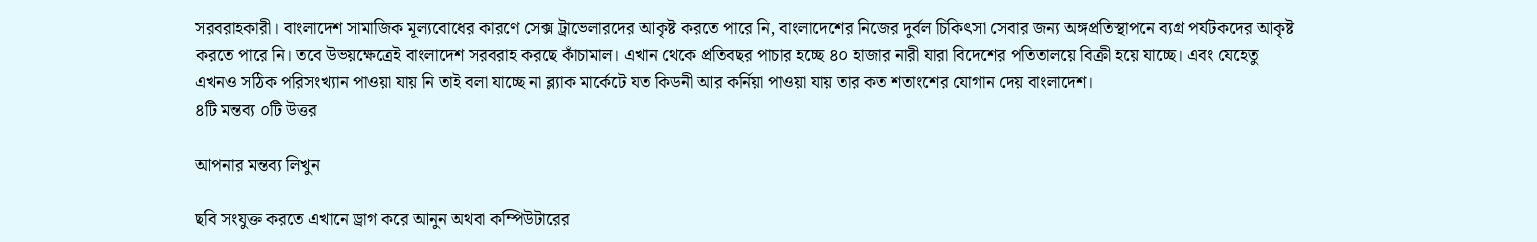সরবরাহকারী। বাংলাদেশ সামাজিক মূল্যবোধের কারণে সেক্স ট্রাভেলারদের আকৃষ্ট করতে পারে নি, বাংলাদেশের নিজের দুর্বল চিকিৎসা সেবার জন্য অঙ্গপ্রতিস্থাপনে ব্যগ্র পর্যটকদের আকৃষ্ট করতে পারে নি। তবে উভয়ক্ষেত্রেই বাংলাদেশ সরবরাহ করছে কাঁচামাল। এখান থেকে প্রতিবছর পাচার হচ্ছে ৪০ হাজার নারী যারা বিদেশের পতিতালয়ে বিক্রী হয়ে যাচ্ছে। এবং যেহেতু এখনও সঠিক পরিসংখ্যান পাওয়া যায় নি তাই বলা যাচ্ছে না ব্ল্যাক মার্কেটে যত কিডনী আর কর্নিয়া পাওয়া যায় তার কত শতাংশের যোগান দেয় বাংলাদেশ।
৪টি মন্তব্য ০টি উত্তর

আপনার মন্তব্য লিখুন

ছবি সংযুক্ত করতে এখানে ড্রাগ করে আনুন অথবা কম্পিউটারের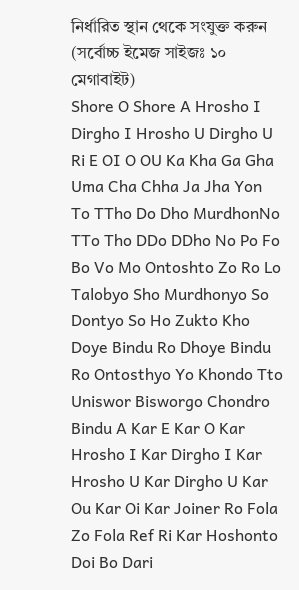নির্ধারিত স্থান থেকে সংযুক্ত করুন (সর্বোচ্চ ইমেজ সাইজঃ ১০ মেগাবাইট)
Shore O Shore A Hrosho I Dirgho I Hrosho U Dirgho U Ri E OI O OU Ka Kha Ga Gha Uma Cha Chha Ja Jha Yon To TTho Do Dho MurdhonNo TTo Tho DDo DDho No Po Fo Bo Vo Mo Ontoshto Zo Ro Lo Talobyo Sho Murdhonyo So Dontyo So Ho Zukto Kho Doye Bindu Ro Dhoye Bindu Ro Ontosthyo Yo Khondo Tto Uniswor Bisworgo Chondro Bindu A Kar E Kar O Kar Hrosho I Kar Dirgho I Kar Hrosho U Kar Dirgho U Kar Ou Kar Oi Kar Joiner Ro Fola Zo Fola Ref Ri Kar Hoshonto Doi Bo Dari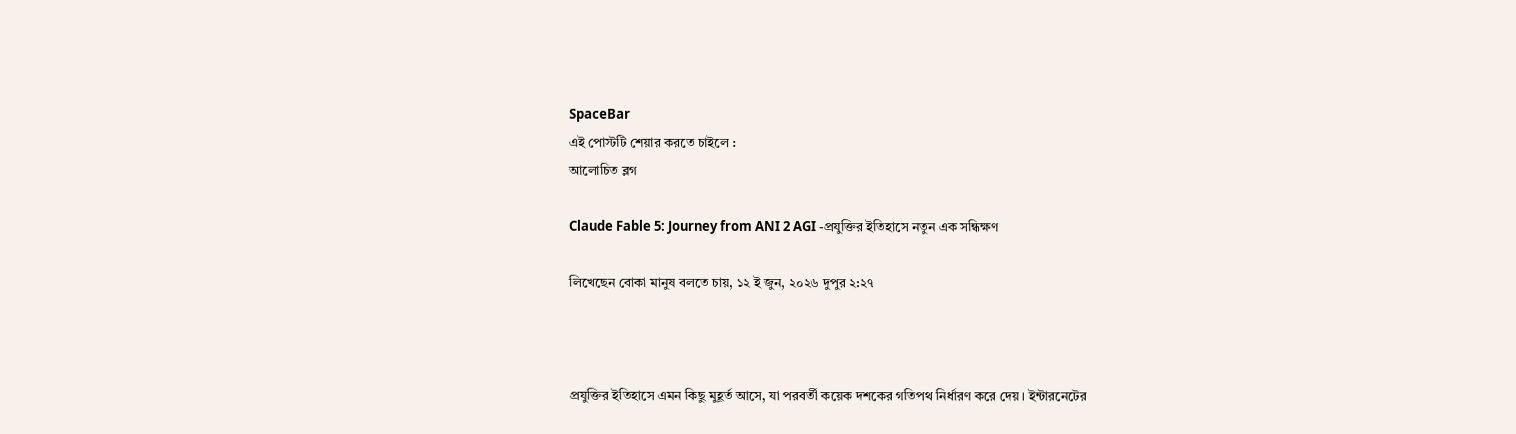SpaceBar
এই পোস্টটি শেয়ার করতে চাইলে :
আলোচিত ব্লগ

Claude Fable 5: Journey from ANI 2 AGI -প্রযুক্তির ইতিহাসে নতুন এক সন্ধিক্ষণ

লিখেছেন বোকা মানুষ বলতে চায়, ১২ ই জুন, ২০২৬ দুপুর ২:২৭



প্রযুক্তির ইতিহাসে এমন কিছু মুহূর্ত আসে, যা পরবর্তী কয়েক দশকের গতিপথ নির্ধারণ করে দেয়। ইন্টারনেটের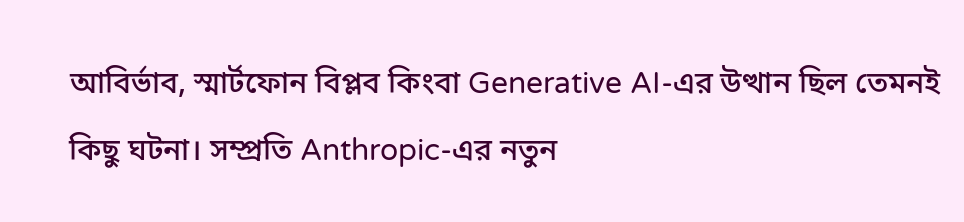আবির্ভাব, স্মার্টফোন বিপ্লব কিংবা Generative AI-এর উত্থান ছিল তেমনই কিছু ঘটনা। সম্প্রতি Anthropic-এর নতুন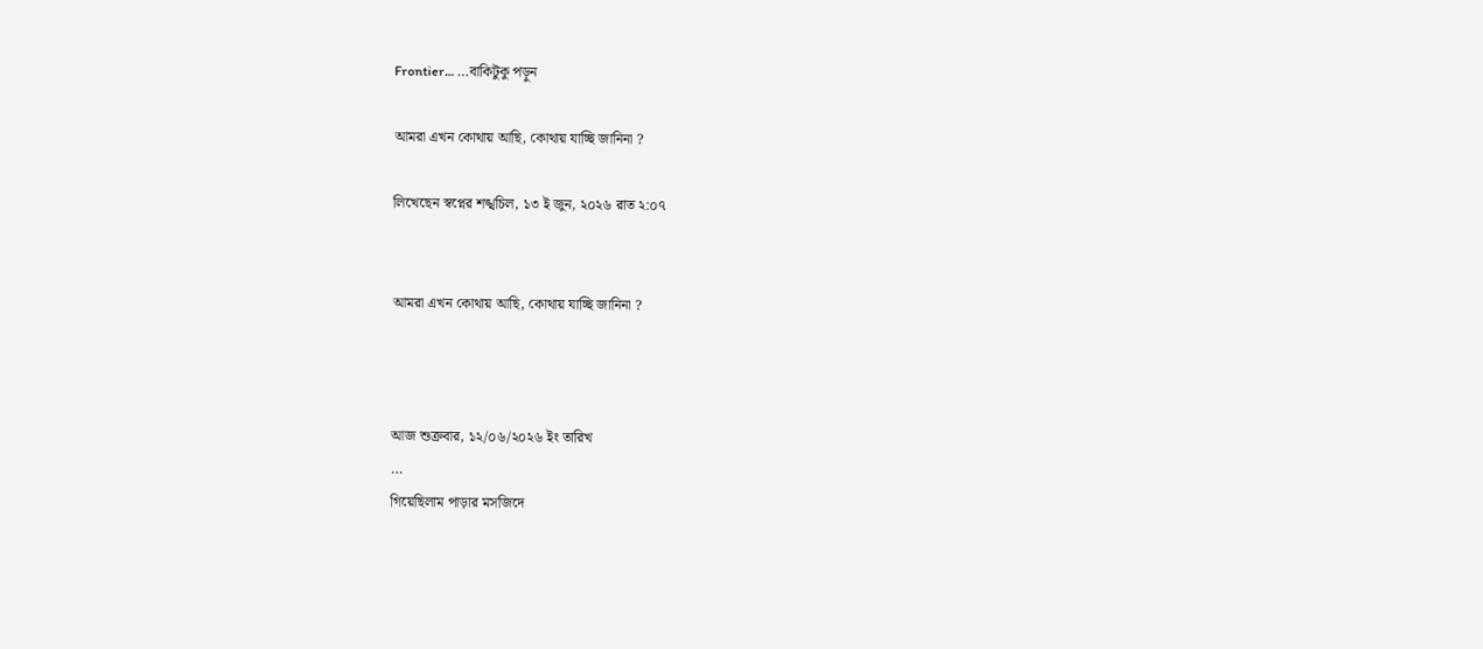Frontier... ...বাকিটুকু পড়ুন

আমরা এখন কোথায় আছি, কোথায় যাচ্ছি জানিনা ?

লিখেছেন স্বপ্নের শঙ্খচিল, ১৩ ই জুন, ২০২৬ রাত ২:০৭


আমরা এখন কোথায় আছি, কোথায় যাচ্ছি জানিনা ?



আজ শুক্রবার, ১২/০৬/২০২৬ ইং তারিখ
...
গিয়েছিলাম পাড়ার মসজিদে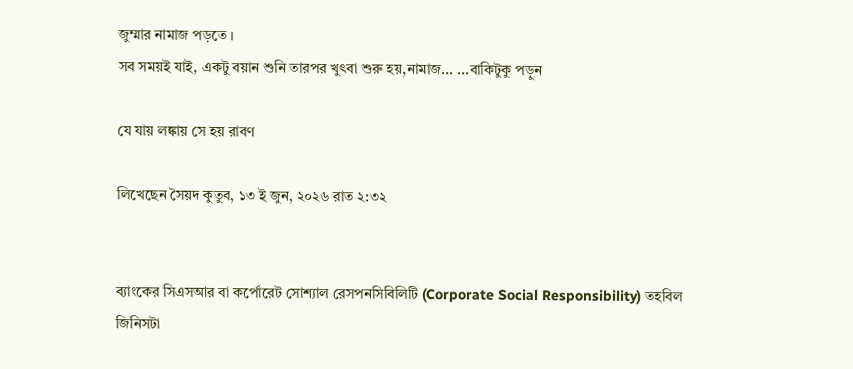জুম্মার নামাজ পড়তে ।
সব সময়ই যাই, একটু বয়ান শুনি তারপর খুৎবা শুরু হয়,নামাজ... ...বাকিটুকু পড়ুন

যে যায় লঙ্কায় সে হয় রাবণ

লিখেছেন সৈয়দ কুতুব, ১৩ ই জুন, ২০২৬ রাত ২:৩২


ব্যাংকের সিএসআর বা কর্পোরেট সোশ্যাল রেসপনসিবিলিটি (Corporate Social Responsibility) তহবিল জিনিসটা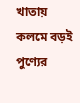খাতায় কলমে বড়ই পুণ্যের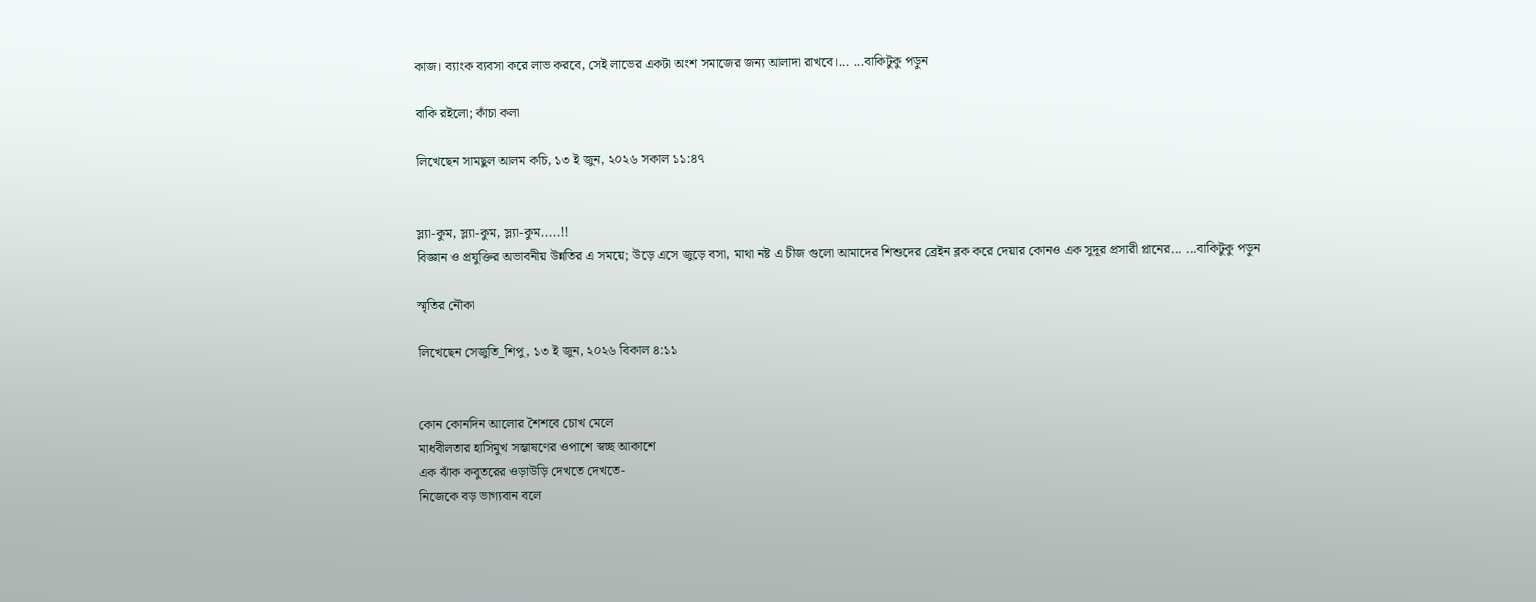কাজ। ব্যাংক ব্যবসা করে লাভ করবে, সেই লাভের একটা অংশ সমাজের জন্য আলাদা রাখবে।... ...বাকিটুকু পড়ুন

বাকি রইলো; কাঁচা কলা

লিখেছেন সামছুল আলম কচি, ১৩ ই জুন, ২০২৬ সকাল ১১:৪৭


স্ল্যা-কুম, স্ল্যা-কুম, স্ল্যা-কুম.....!!
বিজ্ঞান ও প্রযুক্তির অভাবনীয় উন্নতির এ সময়ে; উড়ে এসে জুড়ে বসা, মাথা নষ্ট এ চীজ গুলো আমাদের শিশুদের ব্রেইন ব্লক করে দেয়ার কোনও এক সুদূর প্রসারী প্লানের... ...বাকিটুকু পড়ুন

স্মৃতির নৌকা

লিখেছেন সেজুতি_শিপু, ১৩ ই জুন, ২০২৬ বিকাল ৪:১১


কোন কোনদিন আলোর শৈশবে চোখ মেলে
মাধবীলতার হাসিমুখ সম্ভাষণের ওপাশে স্বচ্ছ আকাশে
এক ঝাঁক কবুতরের ওড়াউড়ি দেখতে দেখতে-
নিজেকে বড় ভাগ্যবান বলে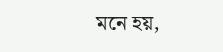মনে হয়,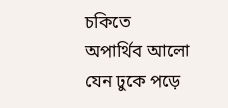চকিতে অপার্থিব আলো যেন ঢুকে পড়ে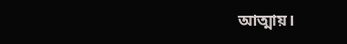আত্মায়।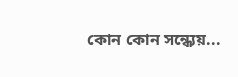কোন কোন সন্ধ‍্যেয়...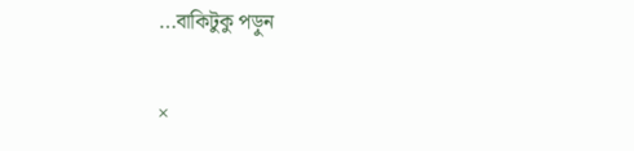...বাকিটুকু পড়ুন

×